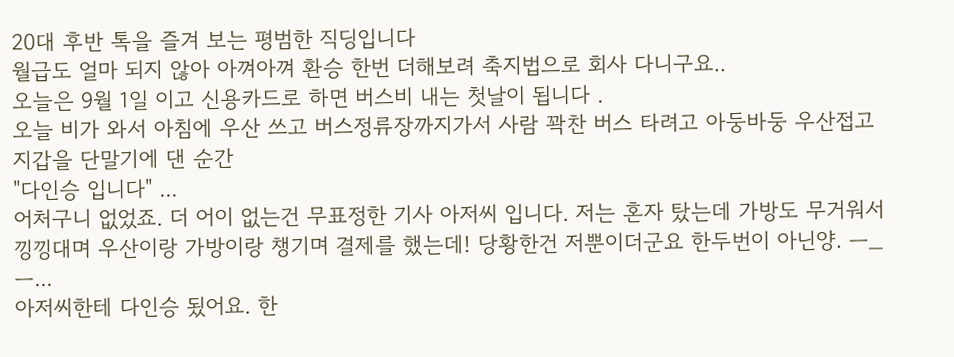20대 후반 톡을 즐겨 보는 평범한 직딩입니다
월급도 얼마 되지 않아 아껴아껴 환승 한번 더해보려 축지법으로 회사 다니구요..
오늘은 9월 1일 이고 신용카드로 하면 버스비 내는 첫날이 됩니다 .
오늘 비가 와서 아침에 우산 쓰고 버스정류장까지가서 사람 꽉찬 버스 타려고 아둥바둥 우산접고 지갑을 단말기에 댄 순간
"다인승 입니다" ...
어처구니 없었죠. 더 어이 없는건 무표정한 기사 아저씨 입니다. 저는 혼자 탔는데 가방도 무거워서 낑낑대며 우산이랑 가방이랑 챙기며 결제를 했는데! 당황한건 저뿐이더군요 한두번이 아닌양. ㅡ_ㅡ...
아저씨한테 다인승 됬어요. 한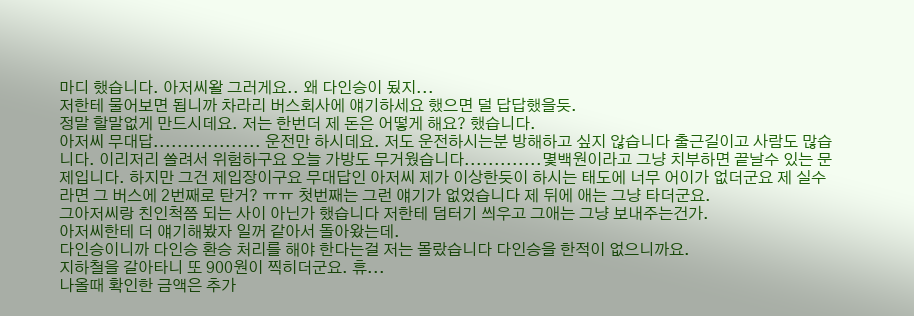마디 했습니다. 아저씨왈 그러게요.. 왜 다인승이 됬지...
저한테 물어보면 됩니까 차라리 버스회사에 얘기하세요 했으면 덜 답답했을듯.
정말 할말없게 만드시데요. 저는 한번더 제 돈은 어떻게 해요? 했습니다.
아저씨 무대답.................. 운전만 하시데요. 저도 운전하시는분 방해하고 싶지 않습니다 출근길이고 사람도 많습니다. 이리저리 쏠려서 위험하구요 오늘 가방도 무거웠습니다.............몇백원이라고 그냥 치부하면 끝날수 있는 문제입니다. 하지만 그건 제입장이구요 무대답인 아저씨 제가 이상한듯이 하시는 태도에 너무 어이가 없더군요 제 실수라면 그 버스에 2번째로 탄거? ㅠㅠ 첫번째는 그런 얘기가 없었습니다 제 뒤에 애는 그냥 타더군요.
그아저씨랑 친인척쯤 되는 사이 아닌가 했습니다 저한테 덤터기 씌우고 그애는 그냥 보내주는건가.
아저씨한테 더 얘기해봤자 일꺼 같아서 돌아왔는데.
다인승이니까 다인승 환승 처리를 해야 한다는걸 저는 몰랐습니다 다인승을 한적이 없으니까요.
지하철을 갈아타니 또 900원이 찍히더군요. 휴...
나올때 확인한 금액은 추가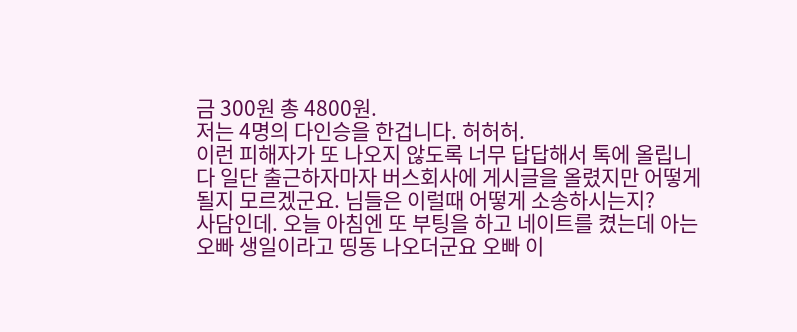금 300원 총 4800원.
저는 4명의 다인승을 한겁니다. 허허허.
이런 피해자가 또 나오지 않도록 너무 답답해서 톡에 올립니다 일단 출근하자마자 버스회사에 게시글을 올렸지만 어떻게 될지 모르겠군요. 님들은 이럴때 어떻게 소송하시는지?
사담인데. 오늘 아침엔 또 부팅을 하고 네이트를 켰는데 아는오빠 생일이라고 띵동 나오더군요 오빠 이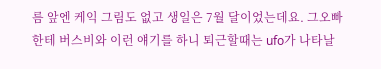름 앞엔 케익 그림도 없고 생일은 7월 달이었는데요. 그오빠한테 버스비와 이런 얘기를 하니 퇴근할때는 ufo가 나타날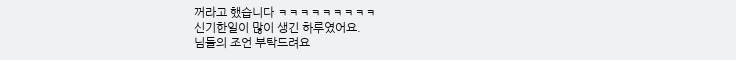꺼라고 했습니다 ㅋㅋㅋㅋㅋㅋㅋㅋㅋ
신기한일이 많이 생긴 하루였어요.
님들의 조언 부탁드려요